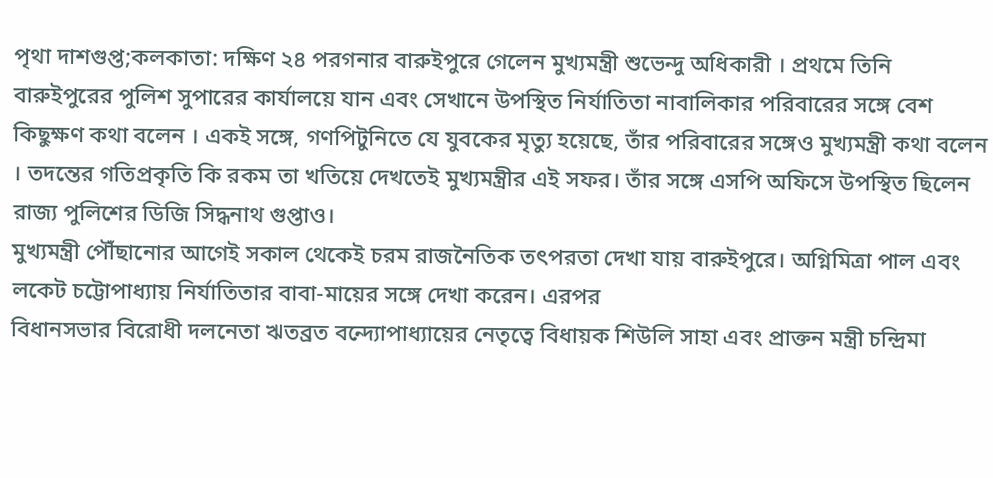পৃথা দাশগুপ্ত;কলকাতা: দক্ষিণ ২৪ পরগনার বারুইপুরে গেলেন মুখ্যমন্ত্রী শুভেন্দু অধিকারী । প্রথমে তিনি বারুইপুরের পুলিশ সুপারের কার্যালয়ে যান এবং সেখানে উপস্থিত নির্যাতিতা নাবালিকার পরিবারের সঙ্গে বেশ কিছুক্ষণ কথা বলেন । একই সঙ্গে, গণপিটুনিতে যে যুবকের মৃত্যু হয়েছে, তাঁর পরিবারের সঙ্গেও মুখ্যমন্ত্রী কথা বলেন । তদন্তের গতিপ্রকৃতি কি রকম তা খতিয়ে দেখতেই মুখ্যমন্ত্রীর এই সফর। তাঁর সঙ্গে এসপি অফিসে উপস্থিত ছিলেন রাজ্য পুলিশের ডিজি সিদ্ধনাথ গুপ্তাও।
মুখ্যমন্ত্রী পৌঁছানোর আগেই সকাল থেকেই চরম রাজনৈতিক তৎপরতা দেখা যায় বারুইপুরে। অগ্নিমিত্রা পাল এবং লকেট চট্টোপাধ্যায় নির্যাতিতার বাবা-মায়ের সঙ্গে দেখা করেন। এরপর
বিধানসভার বিরোধী দলনেতা ঋতব্রত বন্দ্যোপাধ্যায়ের নেতৃত্বে বিধায়ক শিউলি সাহা এবং প্রাক্তন মন্ত্রী চন্দ্রিমা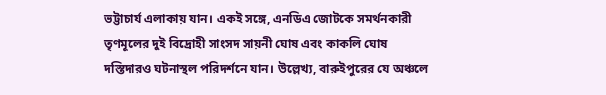ভট্টাচার্য এলাকায় যান। একই সঙ্গে, এনডিএ জোটকে সমর্থনকারী তৃণমূলের দুই বিদ্রোহী সাংসদ সায়নী ঘোষ এবং কাকলি ঘোষ দস্তিদারও ঘটনাস্থল পরিদর্শনে যান। উল্লেখ্য, বারুইপুরের যে অঞ্চলে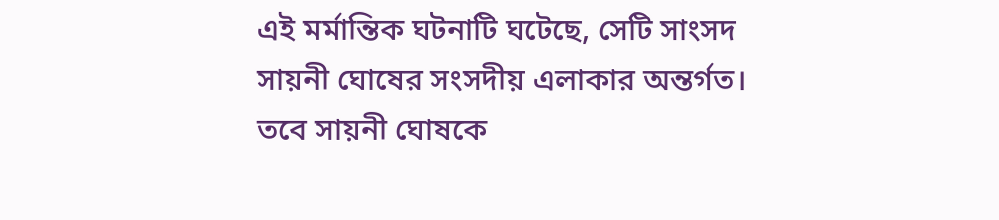এই মর্মান্তিক ঘটনাটি ঘটেছে, সেটি সাংসদ সায়নী ঘোষের সংসদীয় এলাকার অন্তর্গত। তবে সায়নী ঘোষকে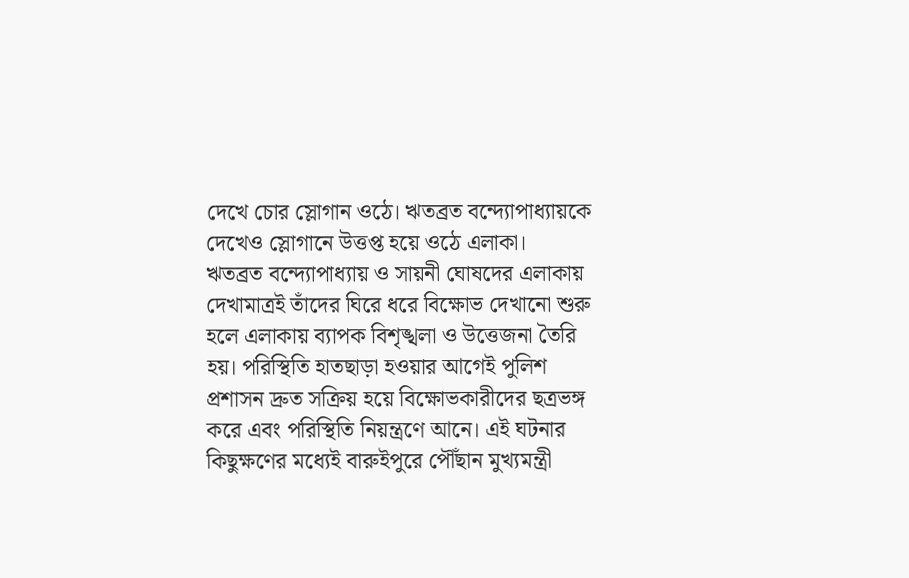দেখে চোর স্লোগান ওঠে। ঋতব্রত বন্দ্যোপাধ্যায়কে দেখেও স্লোগানে উত্তপ্ত হয়ে ওঠে এলাকা।
ঋতব্রত বন্দ্যোপাধ্যায় ও সায়নী ঘোষদের এলাকায় দেখামাত্রই তাঁদের ঘিরে ধরে বিক্ষোভ দেখানো শুরু হলে এলাকায় ব্যাপক বিশৃঙ্খলা ও উত্তেজনা তৈরি হয়। পরিস্থিতি হাতছাড়া হওয়ার আগেই পুলিশ প্রশাসন দ্রুত সক্রিয় হয়ে বিক্ষোভকারীদের ছত্রভঙ্গ করে এবং পরিস্থিতি নিয়ন্ত্রণে আনে। এই ঘটনার কিছুক্ষণের মধ্যেই বারুইপুরে পৌঁছান মুখ্যমন্ত্রী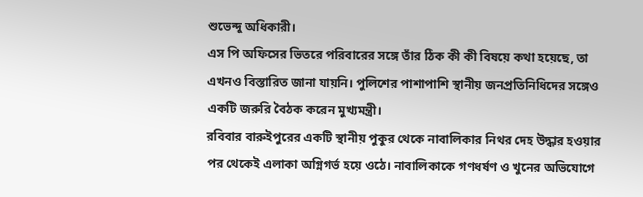শুভেন্দু অধিকারী।
এস পি অফিসের ভিতরে পরিবারের সঙ্গে তাঁর ঠিক কী কী বিষয়ে কথা হয়েছে, তা এখনও বিস্তারিত জানা যায়নি। পুলিশের পাশাপাশি স্থানীয় জনপ্রতিনিধিদের সঙ্গেও একটি জরুরি বৈঠক করেন মুখ্যমন্ত্রী।
রবিবার বারুইপুরের একটি স্থানীয় পুকুর থেকে নাবালিকার নিথর দেহ উদ্ধার হওয়ার পর থেকেই এলাকা অগ্নিগর্ভ হয়ে ওঠে। নাবালিকাকে গণধর্ষণ ও খুনের অভিযোগে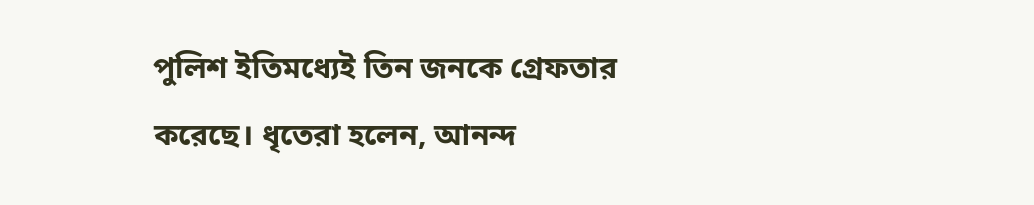পুলিশ ইতিমধ্যেই তিন জনকে গ্রেফতার করেছে। ধৃতেরা হলেন, আনন্দ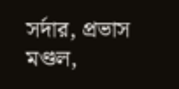সর্দার, প্রভাস মণ্ডল,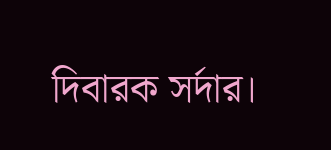দিবারক সর্দার।